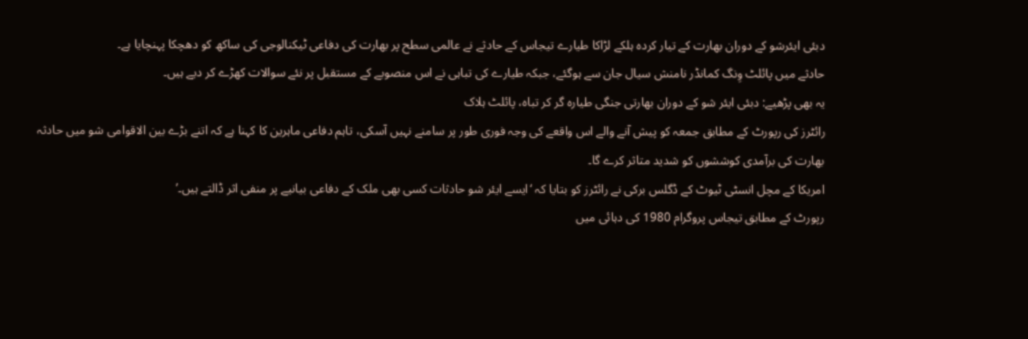دبئی ایئرشو کے دوران بھارت کے تیار کردہ ہلکے لڑاکا طیارے تیجاس کے حادثے نے عالمی سطح پر بھارت کی دفاعی ٹیکنالوجی کی ساکھ کو دھچکا پہنچایا ہے۔
حادثے میں پائلٹ وِنگ کمانڈر نامنش سیال جان سے ہوگئے، جبکہ طیارے کی تباہی نے اس منصوبے کے مستقبل پر نئے سوالات کھڑے کر دیے ہیں۔
یہ بھی پڑھیے: دبئی ایئر شو کے دوران بھارتی جنگی طیارہ گر کر تباہ، پائلٹ ہلاک
رائٹرز کی رپورٹ کے مطابق جمعہ کو پیش آنے والے اس واقعے کی وجہ فوری طور پر سامنے نہیں آسکی، تاہم دفاعی ماہرین کا کہنا ہے کہ اتنے بڑے بین الاقوامی شو میں حادثہ بھارت کی برآمدی کوششوں کو شدید متاثر کرے گا۔
امریکا کے مچل انسٹی ٹیوٹ کے ڈگلس برکی نے رائٹرز کو بتایا کہ ‘ایسے ایئر شو حادثات کسی بھی ملک کے دفاعی بیانیے پر منفی اثر ڈالتے ہیں۔’
رپورٹ کے مطابق تیجاس پروگرام 1980 کی دہائی میں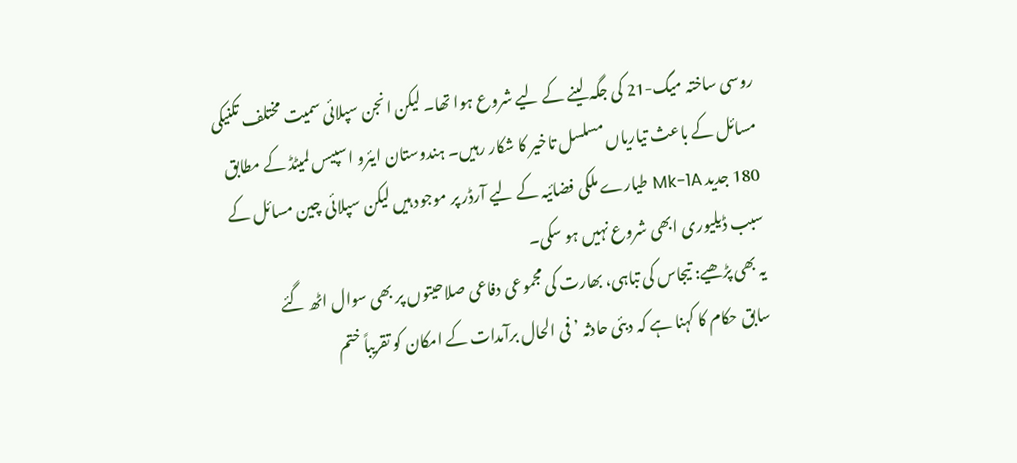روسی ساختہ میگ-21 کی جگہ لینے کے لیے شروع ہوا تھا۔ لیکن انجن سپلائی سمیت مختلف تکنیکی مسائل کے باعث تیاریاں مسلسل تاخیر کا شکار رہیں۔ ہندوستان ایئرو اسپیس لمیٹڈ کے مطابق 180 جدید Mk-1A طیارے ملکی فضائیہ کے لیے آرڈر پر موجود ہیں لیکن سپلائی چین مسائل کے سبب ڈیلیوری ابھی شروع نہیں ہو سکی۔
یہ بھی پڑھیے: تیجاس کی تباہی، بھارت کی مجموعی دفاعی صلاحیتوں پر بھی سوال اٹھ گئے
سابق حکام کا کہنا ہے کہ دبئی حادثہ ’فی الحال برآمدات کے امکان کو تقریباً ختم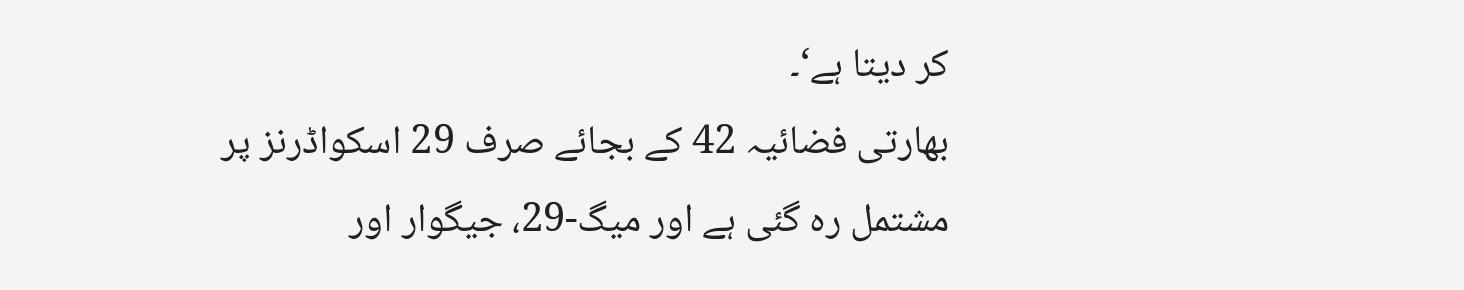کر دیتا ہے‘۔
بھارتی فضائیہ 42 کے بجائے صرف 29 اسکواڈرنز پر مشتمل رہ گئی ہے اور میگ-29، جیگوار اور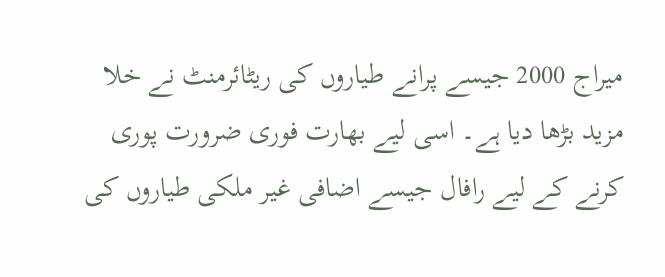میراج 2000 جیسے پرانے طیاروں کی ریٹائرمنٹ نے خلا مزید بڑھا دیا ہے۔ اسی لیے بھارت فوری ضرورت پوری کرنے کے لیے رافال جیسے اضافی غیر ملکی طیاروں کی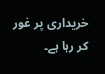خریداری پر غور کر رہا ہے۔